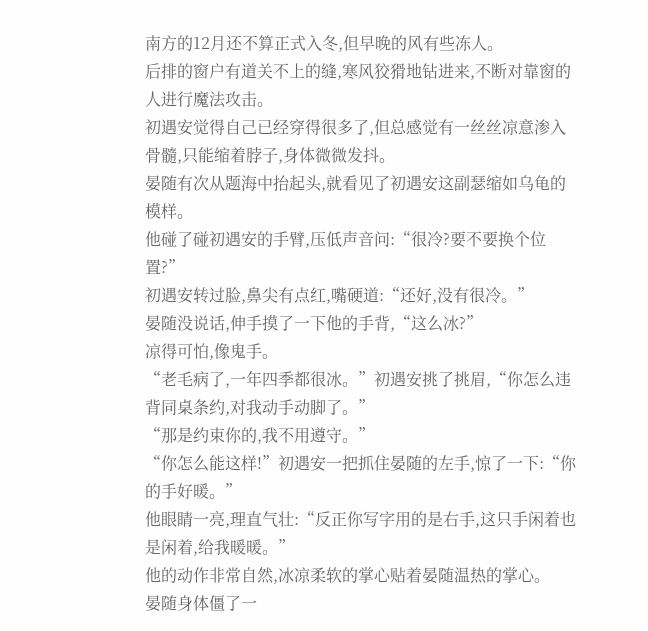南方的12月还不算正式入冬,但早晚的风有些冻人。
后排的窗户有道关不上的缝,寒风狡猾地钻进来,不断对靠窗的人进行魔法攻击。
初遇安觉得自己已经穿得很多了,但总感觉有一丝丝凉意渗入骨髓,只能缩着脖子,身体微微发抖。
晏随有次从题海中抬起头,就看见了初遇安这副瑟缩如乌龟的模样。
他碰了碰初遇安的手臂,压低声音问:“很冷?要不要换个位置?”
初遇安转过脸,鼻尖有点红,嘴硬道:“还好,没有很冷。”
晏随没说话,伸手摸了一下他的手背,“这么冰?”
凉得可怕,像鬼手。
“老毛病了,一年四季都很冰。”初遇安挑了挑眉,“你怎么违背同桌条约,对我动手动脚了。”
“那是约束你的,我不用遵守。”
“你怎么能这样!”初遇安一把抓住晏随的左手,惊了一下:“你的手好暖。”
他眼睛一亮,理直气壮:“反正你写字用的是右手,这只手闲着也是闲着,给我暖暖。”
他的动作非常自然,冰凉柔软的掌心贴着晏随温热的掌心。
晏随身体僵了一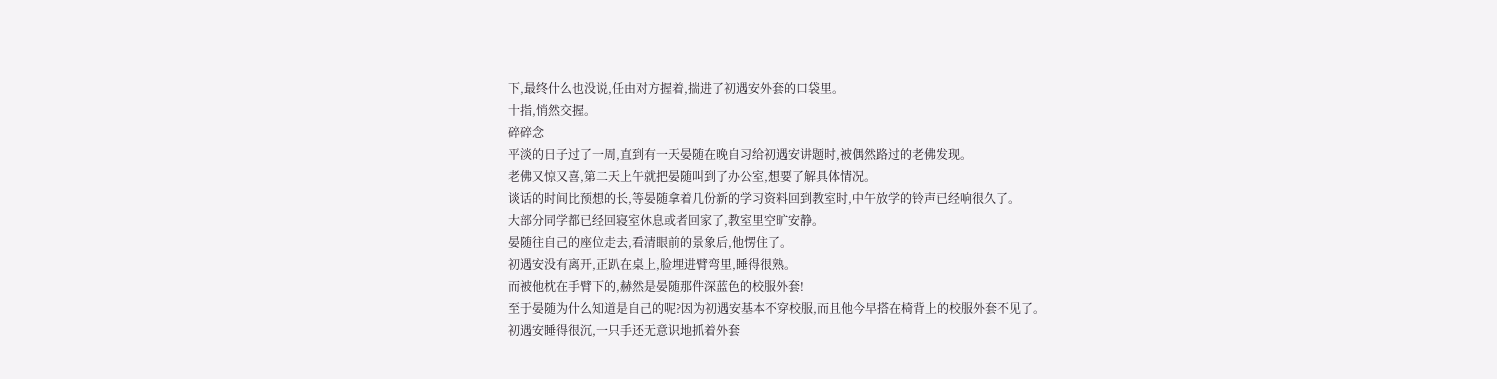下,最终什么也没说,任由对方握着,揣进了初遇安外套的口袋里。
十指,悄然交握。
碎碎念
平淡的日子过了一周,直到有一天晏随在晚自习给初遇安讲题时,被偶然路过的老佛发现。
老佛又惊又喜,第二天上午就把晏随叫到了办公室,想要了解具体情况。
谈话的时间比预想的长,等晏随拿着几份新的学习资料回到教室时,中午放学的铃声已经响很久了。
大部分同学都已经回寝室休息或者回家了,教室里空旷安静。
晏随往自己的座位走去,看清眼前的景象后,他愣住了。
初遇安没有离开,正趴在桌上,脸埋进臂弯里,睡得很熟。
而被他枕在手臂下的,赫然是晏随那件深蓝色的校服外套!
至于晏随为什么知道是自己的呢?因为初遇安基本不穿校服,而且他今早搭在椅背上的校服外套不见了。
初遇安睡得很沉,一只手还无意识地抓着外套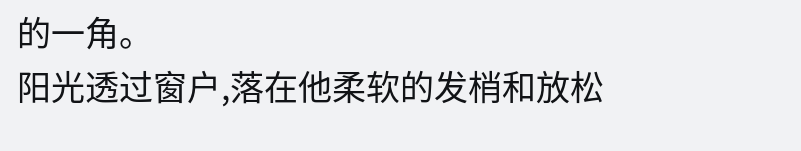的一角。
阳光透过窗户,落在他柔软的发梢和放松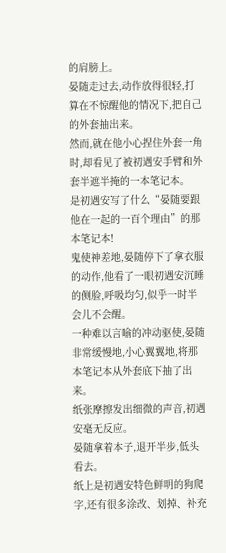的肩膀上。
晏随走过去,动作放得很轻,打算在不惊醒他的情况下,把自己的外套抽出来。
然而,就在他小心捏住外套一角时,却看见了被初遇安手臂和外套半遮半掩的一本笔记本。
是初遇安写了什么“晏随要跟他在一起的一百个理由”的那本笔记本!
鬼使神差地,晏随停下了拿衣服的动作,他看了一眼初遇安沉睡的侧脸,呼吸均匀,似乎一时半会儿不会醒。
一种难以言喻的冲动驱使,晏随非常缓慢地,小心翼翼地,将那本笔记本从外套底下抽了出来。
纸张摩擦发出细微的声音,初遇安毫无反应。
晏随拿着本子,退开半步,低头看去。
纸上是初遇安特色鲜明的狗爬字,还有很多涂改、划掉、补充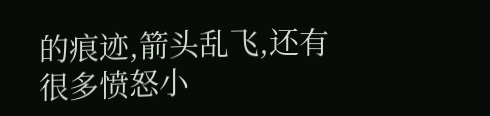的痕迹,箭头乱飞,还有很多愤怒小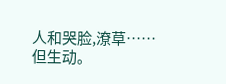人和哭脸,潦草……但生动。